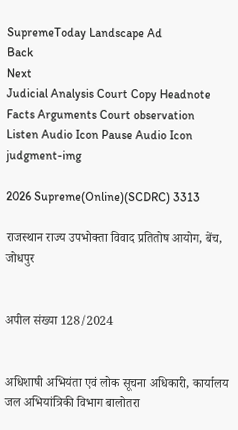SupremeToday Landscape Ad
Back
Next
Judicial Analysis Court Copy Headnote Facts Arguments Court observation
Listen Audio Icon Pause Audio Icon
judgment-img

2026 Supreme(Online)(SCDRC) 3313

राजस्थान राज्य उपभोक्ता विवाद प्रतितोष आयोग, बेंच, जोधपुर


अपील संख्या 128/2024


अधिशाषी अभियंता एवं लोक सूचना अधिकारी, कार्यालय जल अभियांत्रिकी विभाग बालोतरा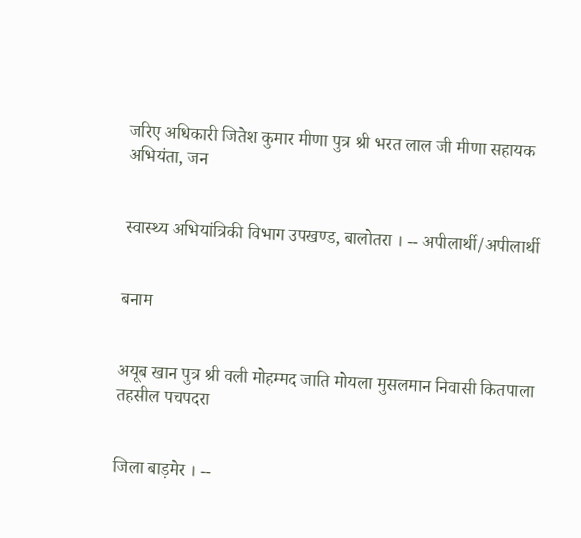जरिए अधिकारी जितेश कुमार मीणा पुत्र श्री भरत लाल जी मीणा सहायक अभियंता, जन


स्वास्थ्य अभियांत्रिकी विभाग उपखण्ड, बालोतरा । -- अपीलार्थी/अपीलार्थी


बनाम


अयूब खान पुत्र श्री वली मोहम्मद जाति मोयला मुसलमान निवासी कितपाला तहसील पचपदरा


जिला बाड़मेर । --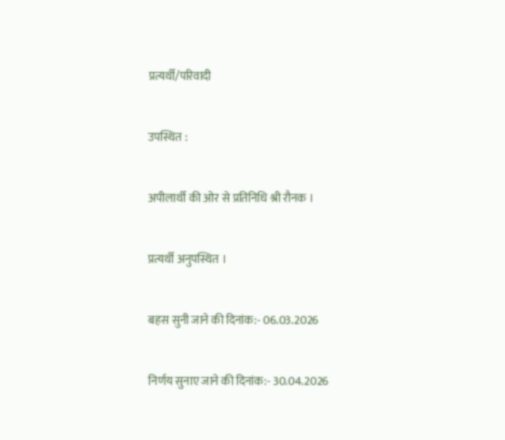प्रत्यर्थी/परिवादी


उपस्थित :


अपीलार्थी की ओर से प्रतिनिधि श्री रौनक ।


प्रत्यर्थी अनुपस्थित ।


बहस सुनी जाने की दिनांक:- 06.03.2026


निर्णय सुनाए जाने की दिनांक:- 30.04.2026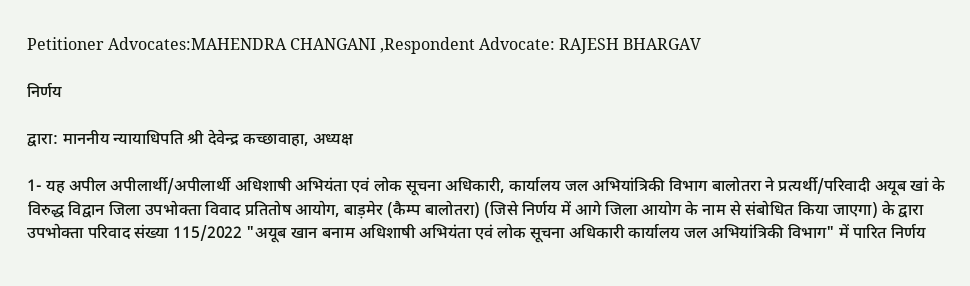Petitioner Advocates:MAHENDRA CHANGANI ,Respondent Advocate: RAJESH BHARGAV

निर्णय

द्वारा: माननीय न्यायाधिपति श्री देवेन्द्र कच्छावाहा, अध्यक्ष

1- यह अपील अपीलार्थी/अपीलार्थी अधिशाषी अभियंता एवं लोक सूचना अधिकारी, कार्यालय जल अभियांत्रिकी विभाग बालोतरा ने प्रत्यर्थी/परिवादी अयूब खां के विरुद्ध विद्वान जिला उपभोक्ता विवाद प्रतितोष आयोग, बाड़मेर (कैम्प बालोतरा) (जिसे निर्णय में आगे जिला आयोग के नाम से संबोधित किया जाएगा) के द्वारा उपभोक्ता परिवाद संख्या 115/2022 "अयूब खान बनाम अधिशाषी अभियंता एवं लोक सूचना अधिकारी कार्यालय जल अभियांत्रिकी विभाग" में पारित निर्णय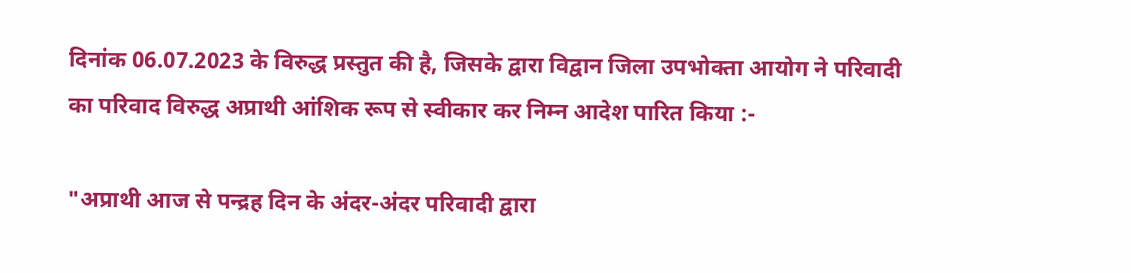दिनांक 06.07.2023 के विरुद्ध प्रस्तुत की है, जिसके द्वारा विद्वान जिला उपभोक्ता आयोग ने परिवादी का परिवाद विरुद्ध अप्राथी आंशिक रूप से स्वीकार कर निम्न आदेश पारित किया :-

"अप्राथी आज से पन्द्रह दिन के अंदर-अंदर परिवादी द्वारा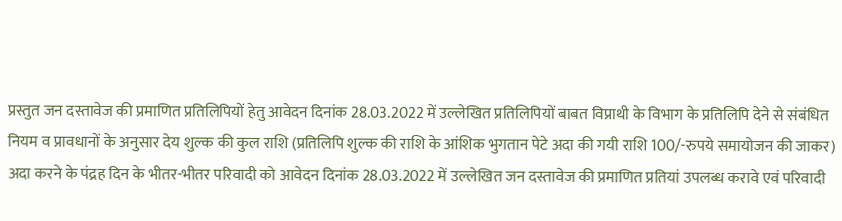प्रस्तुत जन दस्तावेज की प्रमाणित प्रतिलिपियों हेतु आवेदन दिनांक 28.03.2022 में उल्लेखित प्रतिलिपियों बाबत विप्राथी के विभाग के प्रतिलिपि देने से संबंधित नियम व प्रावधानों के अनुसार देय शुल्क की कुल राशि (प्रतिलिपि शुल्क की राशि के आंशिक भुगतान पेटे अदा की गयी राशि 100/-रुपये समायोजन की जाकर) अदा करने के पंद्रह दिन के भीतर-भीतर परिवादी को आवेदन दिनांक 28.03.2022 में उल्लेखित जन दस्तावेज की प्रमाणित प्रतियां उपलब्ध करावे एवं परिवादी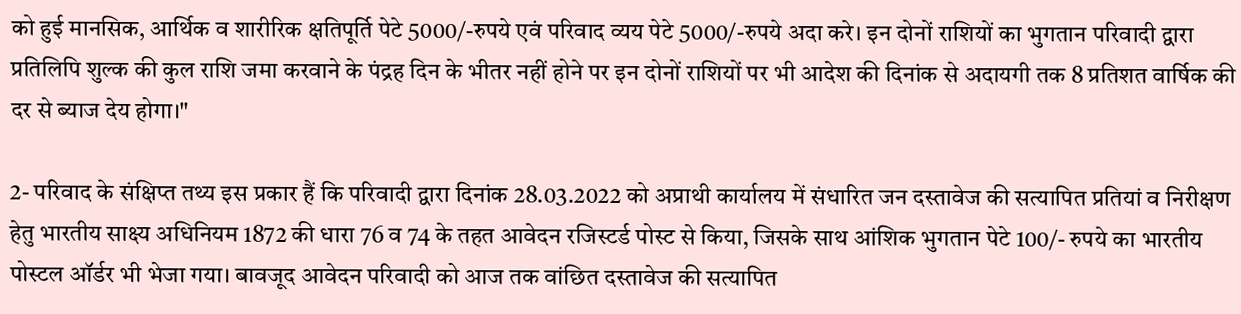को हुई मानसिक, आर्थिक व शारीरिक क्षतिपूर्ति पेटे 5000/-रुपये एवं परिवाद व्यय पेटे 5000/-रुपये अदा करे। इन दोनों राशियों का भुगतान परिवादी द्वारा प्रतिलिपि शुल्क की कुल राशि जमा करवाने के पंद्रह दिन के भीतर नहीं होने पर इन दोनों राशियों पर भी आदेश की दिनांक से अदायगी तक 8 प्रतिशत वार्षिक की दर से ब्याज देय होगा।"

2- परिवाद के संक्षिप्त तथ्य इस प्रकार हैं कि परिवादी द्वारा दिनांक 28.03.2022 को अप्राथी कार्यालय में संधारित जन दस्तावेज की सत्यापित प्रतियां व निरीक्षण हेतु भारतीय साक्ष्य अधिनियम 1872 की धारा 76 व 74 के तहत आवेदन रजिस्टर्ड पोस्ट से किया, जिसके साथ आंशिक भुगतान पेटे 100/- रुपये का भारतीय पोस्टल ऑर्डर भी भेजा गया। बावजूद आवेदन परिवादी को आज तक वांछित दस्तावेज की सत्यापित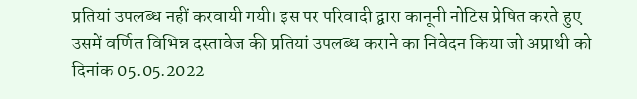प्रतियां उपलब्ध नहीं करवायी गयी। इस पर परिवादी द्वारा कानूनी नोटिस प्रेषित करते हुए उसमें वर्णित विभिन्न दस्तावेज की प्रतियां उपलब्ध कराने का निवेदन किया जो अप्राथी को दिनांक 05.05.2022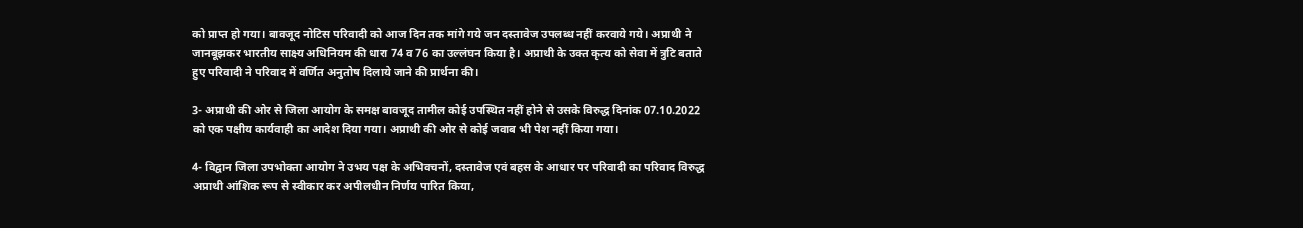को प्राप्त हो गया। बावजूद नोटिस परिवादी को आज दिन तक मांगे गये जन दस्तावेज उपलब्ध नहीं करवाये गये। अप्राथी ने जानबूझकर भारतीय साक्ष्य अधिनियम की धारा 74 व 76 का उल्लंघन किया है। अप्राथी के उक्त कृत्य को सेवा में त्रुटि बताते हुए परिवादी ने परिवाद में वर्णित अनुतोष दिलाये जाने की प्रार्थना की।

3- अप्राथी की ओर से जिला आयोग के समक्ष बावजूद तामील कोई उपस्थित नहीं होने से उसके विरुद्ध दिनांक 07.10.2022 को एक पक्षीय कार्यवाही का आदेश दिया गया। अप्राथी की ओर से कोई जवाब भी पेश नहीं किया गया।

4- विद्वान जिला उपभोक्ता आयोग ने उभय पक्ष के अभिवचनों, दस्तावेज एवं बहस के आधार पर परिवादी का परिवाद विरुद्ध अप्राथी आंशिक रूप से स्वीकार कर अपीलधीन निर्णय पारित किया,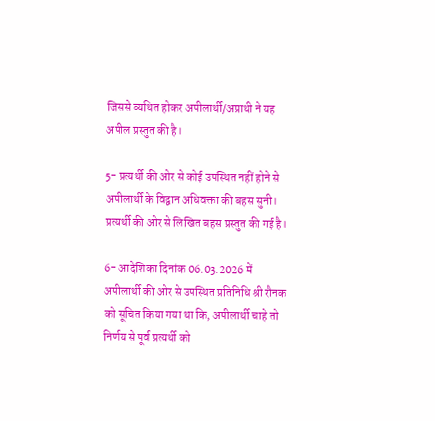जिससे व्यथित होकर अपीलार्थी/अप्राथी ने यह अपील प्रस्तुत की है।

5- प्रत्यर्थी की ओर से कोई उपस्थित नहीं होने से अपीलार्थी के विद्वान अधिवक्ता की बहस सुनी। प्रत्यर्थी की ओर से लिखित बहस प्रस्तुत की गई है।

6- आदेशिका दिनांक 06.03.2026 में अपीलार्थी की ओर से उपस्थित प्रतिनिधि श्री रौनक को सूचित किया गया था कि, अपीलार्थी चाहे तो निर्णय से पूर्व प्रत्यर्थी को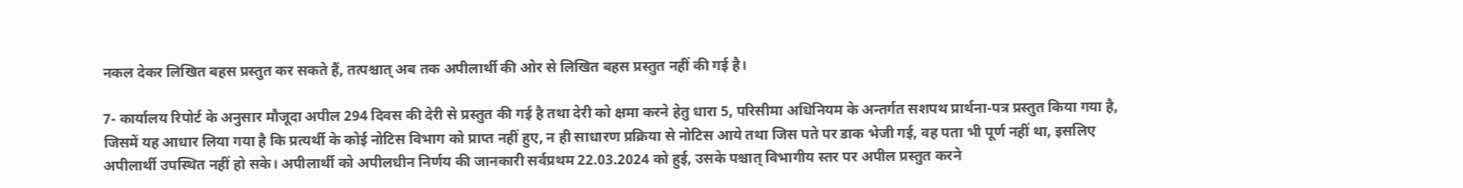नकल देकर लिखित बहस प्रस्तुत कर सकते हैं, तत्पश्चात् अब तक अपीलार्थी की ओर से लिखित बहस प्रस्तुत नहीं की गई है।

7- कार्यालय रिपोर्ट के अनुसार मौजूदा अपील 294 दिवस की देरी से प्रस्तुत की गई है तथा देरी को क्षमा करने हेतु धारा 5, परिसीमा अधिनियम के अन्तर्गत सशपथ प्रार्थना-पत्र प्रस्तुत किया गया है, जिसमें यह आधार लिया गया है कि प्रत्यर्थी के कोई नोटिस विभाग को प्राप्त नहीं हुए, न ही साधारण प्रक्रिया से नोटिस आये तथा जिस पते पर डाक भेजी गई, वह पता भी पूर्ण नहीं था, इसलिए अपीलार्थी उपस्थित नहीं हो सके। अपीलार्थी को अपीलधीन निर्णय की जानकारी सर्वप्रथम 22.03.2024 को हुई, उसके पश्चात् विभागीय स्तर पर अपील प्रस्तुत करने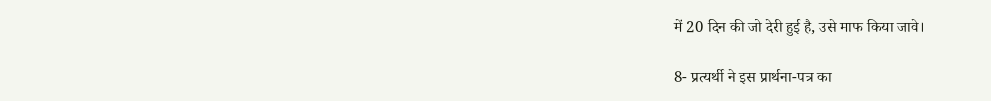में 20 दिन की जो देरी हुई है, उसे माफ किया जावे।

8- प्रत्यर्थी ने इस प्रार्थना-पत्र का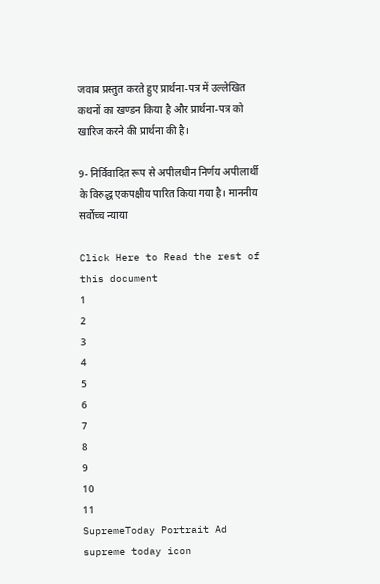जवाब प्रस्तुत करते हुए प्रार्थना-पत्र में उल्लेखित कथनों का खण्डन किया है और प्रार्थना-पत्र को खारिज करने की प्रार्थना की है।

9- निर्विवादित रूप से अपीलधीन निर्णय अपीलार्थी के विरुद्ध एकपक्षीय पारित किया गया है। माननीय सर्वोच्च न्याया

Click Here to Read the rest of this document
1
2
3
4
5
6
7
8
9
10
11
SupremeToday Portrait Ad
supreme today icon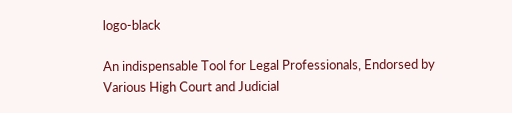logo-black

An indispensable Tool for Legal Professionals, Endorsed by Various High Court and Judicial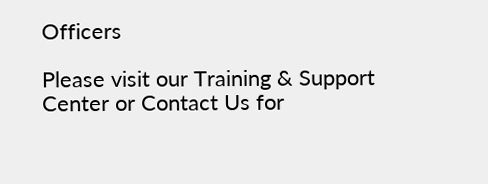Officers

Please visit our Training & Support
Center or Contact Us for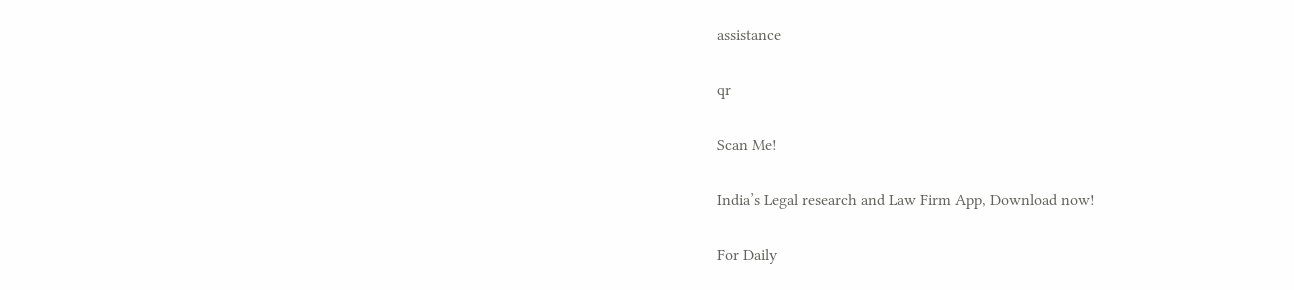assistance

qr

Scan Me!

India’s Legal research and Law Firm App, Download now!

For Daily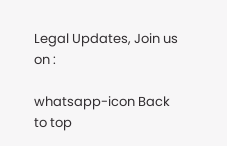Legal Updates, Join us on :

whatsapp-icon Back to top